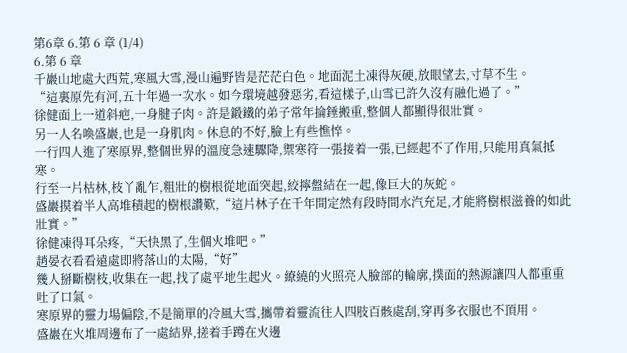第6章 6.第 6 章 (1/4)
6.第 6 章
千巖山地處大西荒,寒風大雪,漫山遍野皆是茫茫白色。地面泥土凍得灰硬,放眼望去,寸草不生。
“這裏原先有河,五十年過一次水。如今環境越發惡劣,看這樣子,山雪已許久沒有融化過了。”
徐健面上一道斜疤,一身腱子肉。許是鍛鐵的弟子常年掄錘搬重,整個人都顯得很壯實。
另一人名喚盛巖,也是一身肌肉。休息的不好,臉上有些憔悴。
一行四人進了寒原界,整個世界的溫度急速驟降,禦寒符一張接着一張,已經起不了作用,只能用真氣抵寒。
行至一片枯林,枝丫亂乍,粗壯的樹根從地面突起,絞擰盤結在一起,像巨大的灰蛇。
盛巖摸着半人高堆積起的樹根讚歎,“這片林子在千年間定然有段時間水汽充足,才能將樹根滋養的如此壯實。”
徐健凍得耳朵疼,“天快黑了,生個火堆吧。”
趙晏衣看看遠處即將落山的太陽,“好”
幾人掰斷樹枝,收集在一起,找了處平地生起火。繚繞的火照亮人臉部的輪廓,撲面的熱源讓四人都重重吐了口氣。
寒原界的靈力場偏陰,不是簡單的冷風大雪,攜帶着靈流往人四肢百骸處刮,穿再多衣服也不頂用。
盛巖在火堆周邊布了一處結界,搓着手蹲在火邊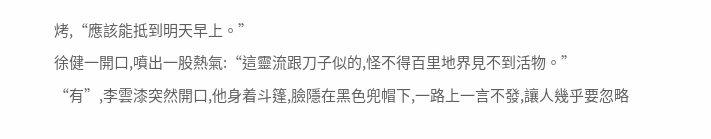烤,“應該能抵到明天早上。”
徐健一開口,噴出一股熱氣:“這靈流跟刀子似的,怪不得百里地界見不到活物。”
“有”,李雲漆突然開口,他身着斗篷,臉隱在黑色兜帽下,一路上一言不發,讓人幾乎要忽略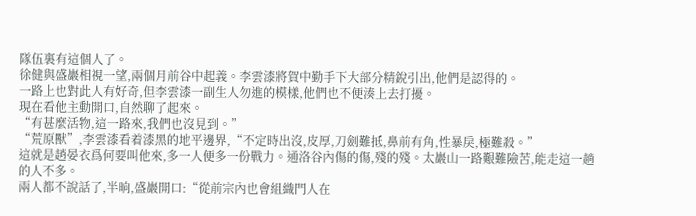隊伍裏有這個人了。
徐健與盛巖相視一望,兩個月前谷中起義。李雲漆將賀中勤手下大部分精銳引出,他們是認得的。
一路上也對此人有好奇,但李雲漆一副生人勿進的模樣,他們也不便湊上去打擾。
現在看他主動開口,自然聊了起來。
“有甚麼活物,這一路來,我們也沒見到。”
“荒原獸”,李雲漆看着漆黑的地平邊界,“不定時出沒,皮厚,刀劍難抵,鼻前有角,性暴戾,極難殺。”
這就是趙晏衣爲何要叫他來,多一人便多一份戰力。通洛谷內傷的傷,殘的殘。太巖山一路艱難險苦,能走這一趟的人不多。
兩人都不說話了,半晌,盛巖開口:“從前宗內也會組織門人在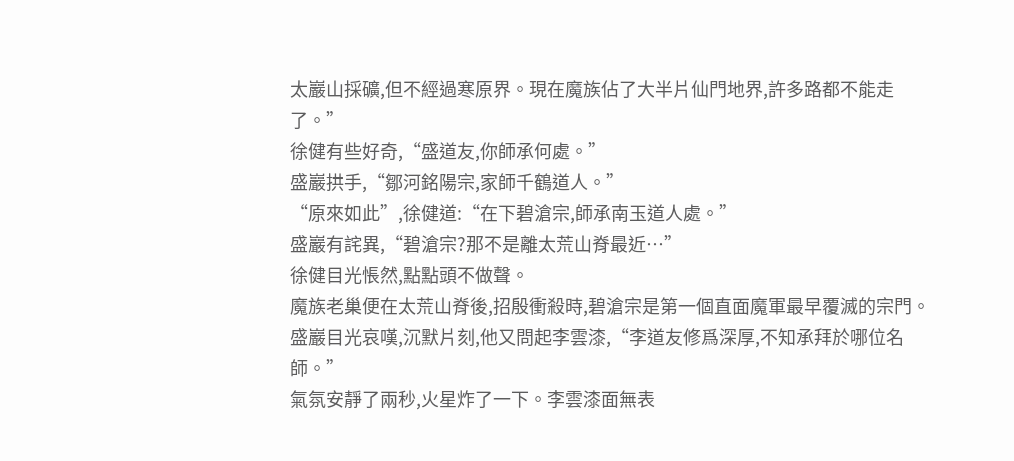太巖山採礦,但不經過寒原界。現在魔族佔了大半片仙門地界,許多路都不能走了。”
徐健有些好奇,“盛道友,你師承何處。”
盛巖拱手,“鄒河銘陽宗,家師千鶴道人。”
“原來如此”,徐健道:“在下碧滄宗,師承南玉道人處。”
盛巖有詫異,“碧滄宗?那不是離太荒山脊最近…”
徐健目光悵然,點點頭不做聲。
魔族老巢便在太荒山脊後,招殷衝殺時,碧滄宗是第一個直面魔軍最早覆滅的宗門。
盛巖目光哀嘆,沉默片刻,他又問起李雲漆,“李道友修爲深厚,不知承拜於哪位名師。”
氣氛安靜了兩秒,火星炸了一下。李雲漆面無表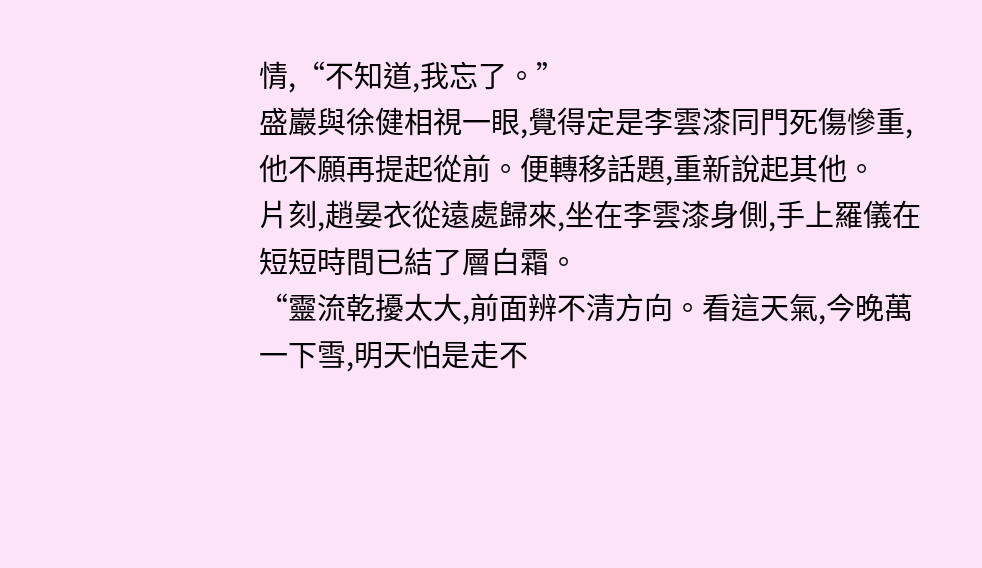情,“不知道,我忘了。”
盛巖與徐健相視一眼,覺得定是李雲漆同門死傷慘重,他不願再提起從前。便轉移話題,重新說起其他。
片刻,趙晏衣從遠處歸來,坐在李雲漆身側,手上羅儀在短短時間已結了層白霜。
“靈流乾擾太大,前面辨不清方向。看這天氣,今晚萬一下雪,明天怕是走不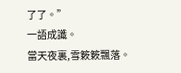了了。”
一語成讖。
當天夜裏,雪簌簌飄落。